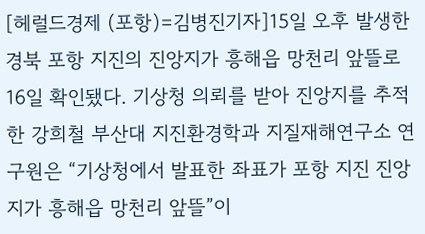[헤럴드경제 (포항)=김병진기자]15일 오후 발생한 경북 포항 지진의 진앙지가 흥해읍 망천리 앞뜰로 16일 확인됐다. 기상청 의뢰를 받아 진앙지를 추적한 강희철 부산대 지진환경학과 지질재해연구소 연구원은 “기상청에서 발표한 좌표가 포항 지진 진앙지가 흥해읍 망천리 앞뜰”이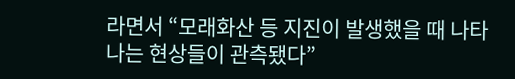라면서 “모래화산 등 지진이 발생했을 때 나타나는 현상들이 관측됐다”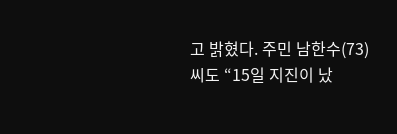고 밝혔다. 주민 남한수(73) 씨도 “15일 지진이 났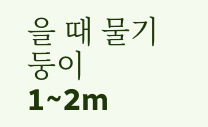을 때 물기둥이 1~2m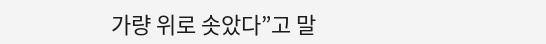가량 위로 솟았다”고 말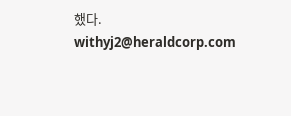했다.
withyj2@heraldcorp.com